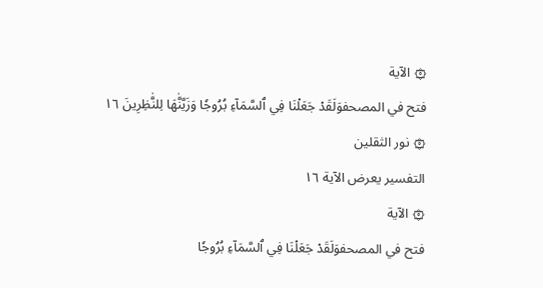۞ الآية
فتح في المصحفوَلَقَدۡ جَعَلۡنَا فِي ٱلسَّمَآءِ بُرُوجٗا وَزَيَّنَّٰهَا لِلنَّٰظِرِينَ ١٦
۞ نور الثقلين
التفسير يعرض الآية ١٦
۞ الآية
فتح في المصحفوَلَقَدۡ جَعَلۡنَا فِي ٱلسَّمَآءِ بُرُوجٗا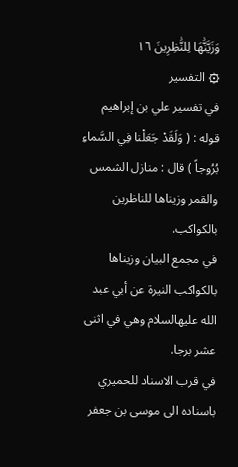وَزَيَّنَّٰهَا لِلنَّٰظِرِينَ ١٦
۞ التفسير
في تفسير علي بن إبراهيم قوله : ( وَلَقَدْ جَعَلْنا فِي السَّماءِ بُرُوجاً ) قال : منازل الشمس والقمر وزيناها للناظرين بالكواكب.
في مجمع البيان وزيناها بالكواكب النيرة عن أبي عبد الله عليهالسلام وهي في اثنى عشر برجا.
في قرب الاسناد للحميري باسناده الى موسى بن جعفر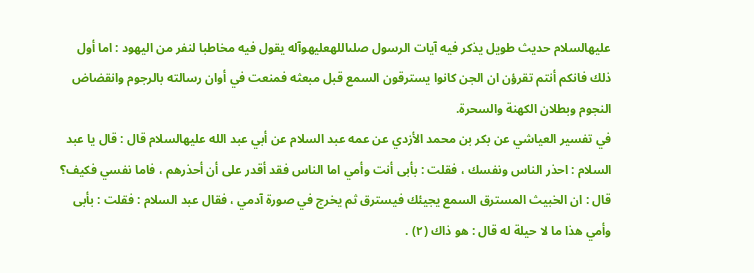عليهالسلام حديث طويل يذكر فيه آيات الرسول صلىاللهعليهوآله يقول فيه مخاطبا لنفر من اليهود : اما أول ذلك فانكم أنتم تقرؤن ان الجن كانوا يسترقون السمع قبل مبعثه فمنعت في أوان رسالته بالرجوم وانقضاض النجوم وبطلان الكهنة والسحرة.
في تفسير العياشي عن بكر بن محمد الأزدي عن عمه عبد السلام عن أبي عبد الله عليهالسلام قال : قال يا عبد السلام : احذر الناس ونفسك ، فقلت : بأبى أنت وأمي اما الناس فقد أقدر على أن أحذرهم ، فاما نفسي فكيف؟ قال : ان الخبيث المسترق السمع يجيئك فيسترق ثم يخرج في صورة آدمي ، فقال عبد السلام : فقلت : بأبى وأمي هذا ما لا حيلة له قال : هو ذاك (٢) .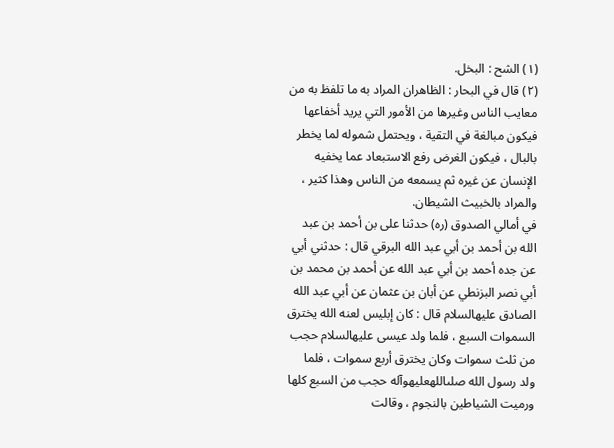(١) الشح : البخل.
(٢) قال في البحار : الظاهران المراد به ما تلفظ به من معايب الناس وغيرها من الأمور التي يريد أخفاعها فيكون مبالغة في التقية ، ويحتمل شموله لما يخطر بالبال ، فيكون الغرض رفع الاستبعاد عما يخفيه الإنسان عن غيره ثم يسمعه من الناس وهذا كثير ، والمراد بالخبيث الشيطان.
في أمالي الصدوق (ره) حدثنا على بن أحمد بن عبد الله بن أحمد بن أبي عبد الله البرقي قال : حدثني أبي عن جده أحمد بن أبي عبد الله عن أحمد بن محمد بن أبي نصر البزنطي عن أبان بن عثمان عن أبي عبد الله الصادق عليهالسلام قال : كان إبليس لعنه الله يخترق السموات السبع ، فلما ولد عيسى عليهالسلام حجب من ثلث سموات وكان يخترق أربع سموات ، فلما ولد رسول الله صلىاللهعليهوآله حجب من السبع كلها ورميت الشياطين بالنجوم ، وقالت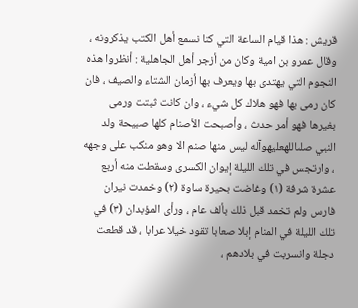قريش : هذا قيام الساعة التي كنا نسمع أهل الكتب يذكرونه ، وقال عمرو بن امية وكان من أزجر أهل الجاهلية : أنظروا هذه النجوم التي يهتدى بها ويعرف بها أزمان الشتاء والصيف ، فان كان رمى بها فهو هلاك كل شيء ، وان كانت ثبتت ورمى بغيرها فهو أمر حدث ، وأصبحت الأصنام كلها صبيحة ولد النبي صلىاللهعليهوآله ليس منها صنم الا وهو منكب على وجهه ، وارتجس في تلك الليلة إيوان الكسرى وسقطت منه أربع عشرة شرفة (١) وغاضت بحيرة ساوة (٢) وخمدت نيران فارس ولم تخمد قبل ذلك بألف عام ، ورأى المؤبدان (٣) في تلك الليلة في المنام إبلا صعابا تقود خيلا عرابا ، قد قطعت دجلة وانسربت في بلادهم ،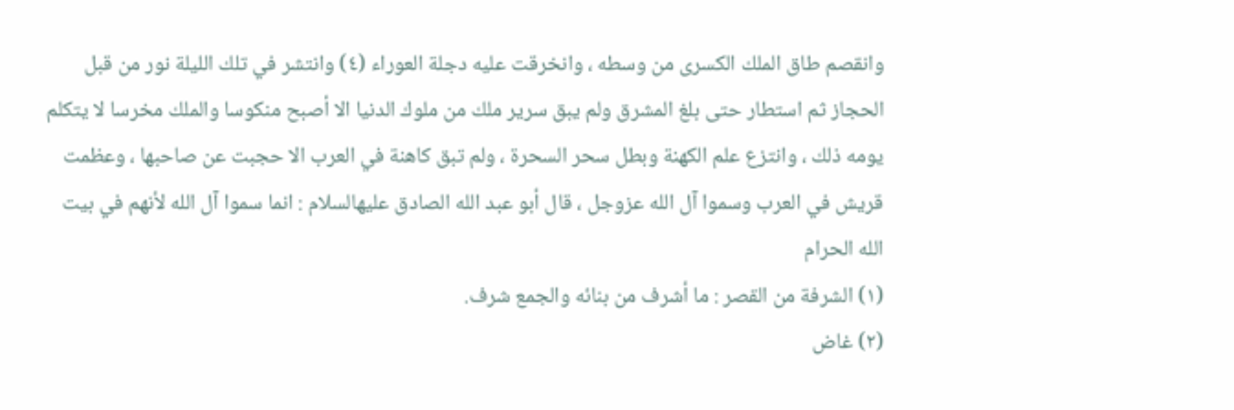وانقصم طاق الملك الكسرى من وسطه ، وانخرقت عليه دجلة العوراء (٤) وانتشر في تلك الليلة نور من قبل الحجاز ثم استطار حتى بلغ المشرق ولم يبق سرير ملك من ملوك الدنيا الا أصبح منكوسا والملك مخرسا لا يتكلم يومه ذلك ، وانتزع علم الكهنة وبطل سحر السحرة ، ولم تبق كاهنة في العرب الا حجبت عن صاحبها ، وعظمت قريش في العرب وسموا آل الله عزوجل ، قال أبو عبد الله الصادق عليهالسلام : انما سموا آل الله لأنهم في بيت الله الحرام
(١) الشرفة من القصر : ما أشرف من بنائه والجمع شرف.
(٢) غاض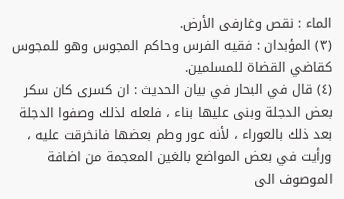الماء : نقص وغارفى الأرض.
(٣) المؤبدان : فقيه الفرس وحاكم المجوس وهو للمجوس كقاضي القضاة للمسلمين.
(٤) قال في البحار في بيان الحديث : ان كسرى كان سكر بعض الدجلة وبنى عليها بناء ، فلعله لذلك وصفوا الدجلة بعد ذلك بالعوراء ، لأنه عور وطم بعضها فانخرقت عليه ، ورأيت في بعض المواضع بالغين المعجمة من اضافة الموصوف الى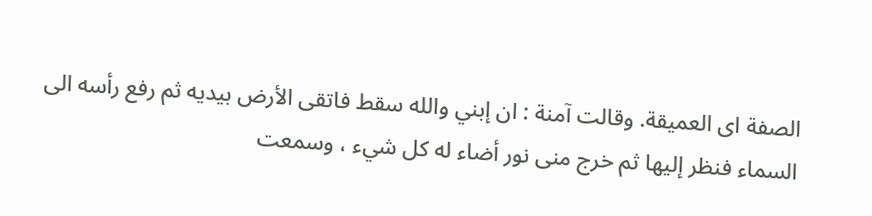الصفة اى العميقة. وقالت آمنة : ان إبني والله سقط فاتقى الأرض بيديه ثم رفع رأسه الى السماء فنظر إليها ثم خرج منى نور أضاء له كل شيء ، وسمعت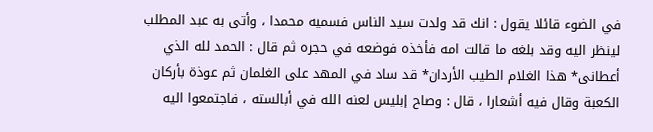في الضوء قائلا يقول : انك قد ولدت سيد الناس فسميه محمدا ، وأتى به عبد المطلب لينظر اليه وقد بلغه ما قالت امه فأخذه فوضعه في حجره ثم قال : الحمد لله الذي أعطانى* هذا الغلام الطيب الأردان* قد ساد في المهد على الغلمان ثم عوذة بأركان الكعبة وقال فيه أشعارا ، قال : وصاح إبليس لعنه الله في أبالسته ، فاجتمعوا اليه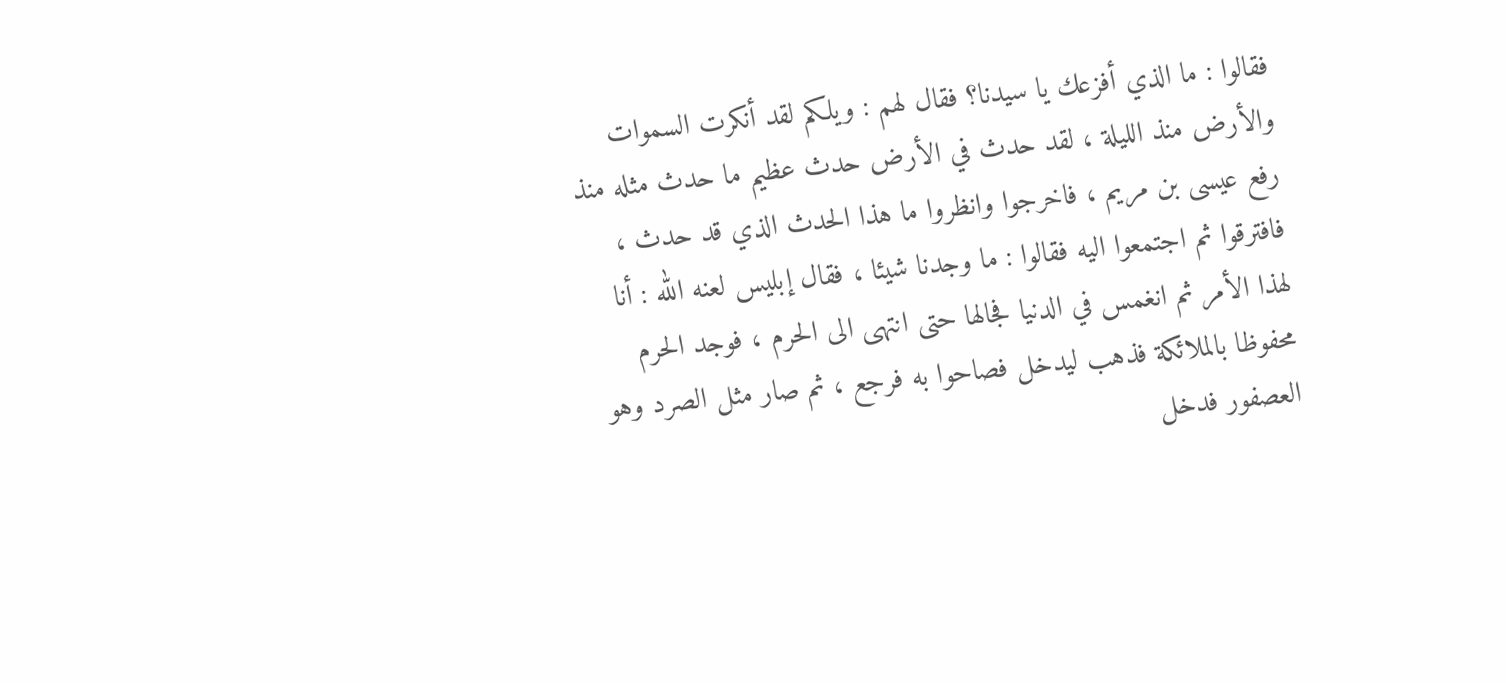فقالوا : ما الذي أفزعك يا سيدنا؟ فقال لهم : ويلكم لقد أنكرت السموات والأرض منذ الليلة ، لقد حدث في الأرض حدث عظيم ما حدث مثله منذ رفع عيسى بن مريم ، فاخرجوا وانظروا ما هذا الحدث الذي قد حدث ، فافترقوا ثم اجتمعوا اليه فقالوا : ما وجدنا شيئا ، فقال إبليس لعنه الله : أنا لهذا الأمر ثم انغمس في الدنيا فجالها حتى انتهى الى الحرم ، فوجد الحرم محفوظا بالملائكة فذهب ليدخل فصاحوا به فرجع ، ثم صار مثل الصرد وهو العصفور فدخل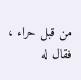من قبل حراء ، فقال له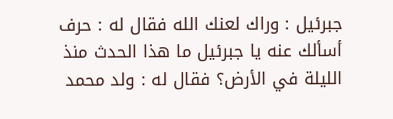جبرئيل : وراك لعنك الله فقال له : حرف أسألك عنه يا جبرئيل ما هذا الحدث منذ الليلة في الأرض؟ فقال له : ولد محمد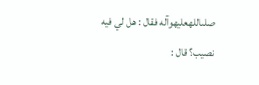صلىاللهعليهوآله فقال : هل لي فيه نصيب؟ قال :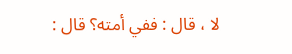لا ، قال : ففي أمته؟ قال :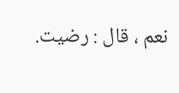نعم ، قال : رضيت.